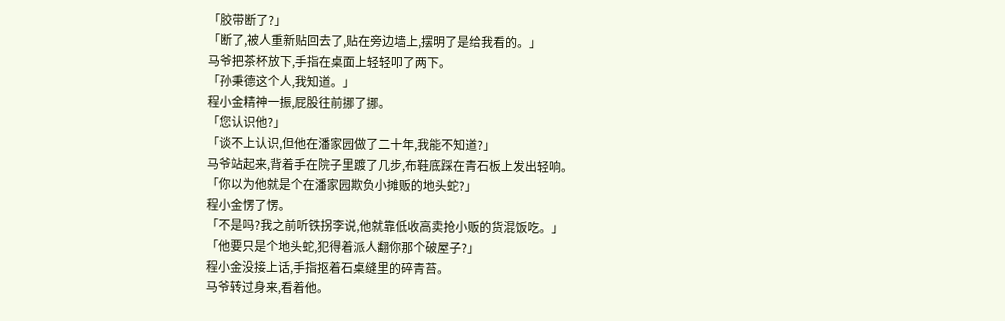「胶带断了?」
「断了,被人重新贴回去了,贴在旁边墙上,摆明了是给我看的。」
马爷把茶杯放下,手指在桌面上轻轻叩了两下。
「孙秉德这个人,我知道。」
程小金精神一振,屁股往前挪了挪。
「您认识他?」
「谈不上认识,但他在潘家园做了二十年,我能不知道?」
马爷站起来,背着手在院子里踱了几步,布鞋底踩在青石板上发出轻响。
「你以为他就是个在潘家园欺负小摊贩的地头蛇?」
程小金愣了愣。
「不是吗?我之前听铁拐李说,他就靠低收高卖抢小贩的货混饭吃。」
「他要只是个地头蛇,犯得着派人翻你那个破屋子?」
程小金没接上话,手指抠着石桌缝里的碎青苔。
马爷转过身来,看着他。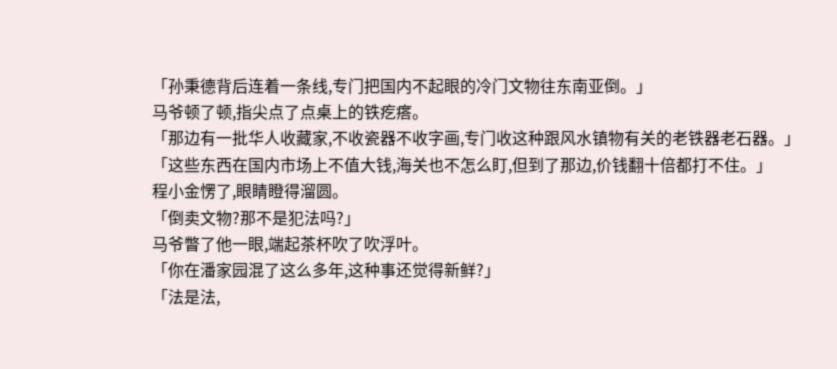「孙秉德背后连着一条线,专门把国内不起眼的冷门文物往东南亚倒。」
马爷顿了顿,指尖点了点桌上的铁疙瘩。
「那边有一批华人收藏家,不收瓷器不收字画,专门收这种跟风水镇物有关的老铁器老石器。」
「这些东西在国内市场上不值大钱,海关也不怎么盯,但到了那边,价钱翻十倍都打不住。」
程小金愣了,眼睛瞪得溜圆。
「倒卖文物?那不是犯法吗?」
马爷瞥了他一眼,端起茶杯吹了吹浮叶。
「你在潘家园混了这么多年,这种事还觉得新鲜?」
「法是法,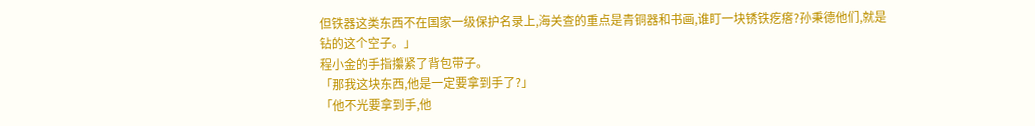但铁器这类东西不在国家一级保护名录上,海关查的重点是青铜器和书画,谁盯一块锈铁疙瘩?孙秉德他们,就是钻的这个空子。」
程小金的手指攥紧了背包带子。
「那我这块东西,他是一定要拿到手了?」
「他不光要拿到手,他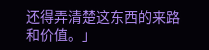还得弄清楚这东西的来路和价值。」